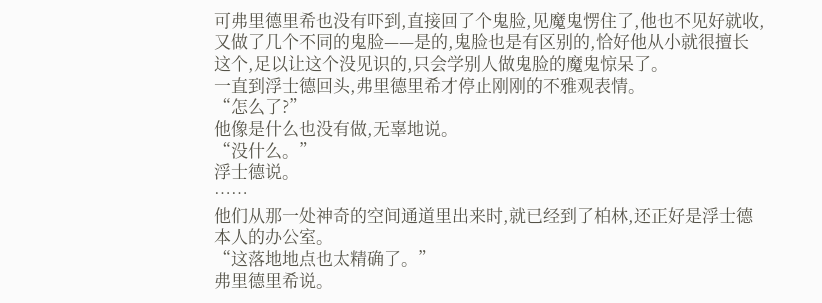可弗里德里希也没有吓到,直接回了个鬼脸,见魔鬼愣住了,他也不见好就收,又做了几个不同的鬼脸——是的,鬼脸也是有区别的,恰好他从小就很擅长这个,足以让这个没见识的,只会学别人做鬼脸的魔鬼惊呆了。
一直到浮士德回头,弗里德里希才停止刚刚的不雅观表情。
“怎么了?”
他像是什么也没有做,无辜地说。
“没什么。”
浮士德说。
……
他们从那一处神奇的空间通道里出来时,就已经到了柏林,还正好是浮士德本人的办公室。
“这落地地点也太精确了。”
弗里德里希说。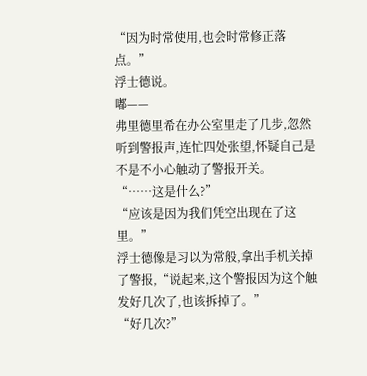“因为时常使用,也会时常修正落点。”
浮士德说。
嘟——
弗里德里希在办公室里走了几步,忽然听到警报声,连忙四处张望,怀疑自己是不是不小心触动了警报开关。
“……这是什么?”
“应该是因为我们凭空出现在了这里。”
浮士德像是习以为常般,拿出手机关掉了警报,“说起来,这个警报因为这个触发好几次了,也该拆掉了。”
“好几次?”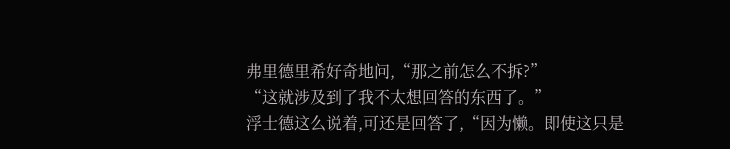弗里德里希好奇地问,“那之前怎么不拆?”
“这就涉及到了我不太想回答的东西了。”
浮士德这么说着,可还是回答了,“因为懒。即使这只是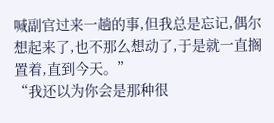喊副官过来一趟的事,但我总是忘记,偶尔想起来了,也不那么想动了,于是就一直搁置着,直到今天。”
“我还以为你会是那种很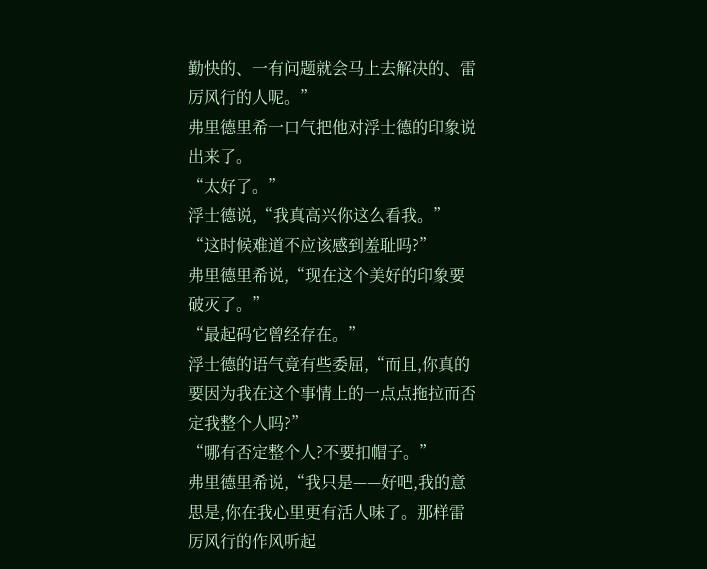勤快的、一有问题就会马上去解决的、雷厉风行的人呢。”
弗里德里希一口气把他对浮士德的印象说出来了。
“太好了。”
浮士德说,“我真高兴你这么看我。”
“这时候难道不应该感到羞耻吗?”
弗里德里希说,“现在这个美好的印象要破灭了。”
“最起码它曾经存在。”
浮士德的语气竟有些委屈,“而且,你真的要因为我在这个事情上的一点点拖拉而否定我整个人吗?”
“哪有否定整个人?不要扣帽子。”
弗里德里希说,“我只是——好吧,我的意思是,你在我心里更有活人味了。那样雷厉风行的作风听起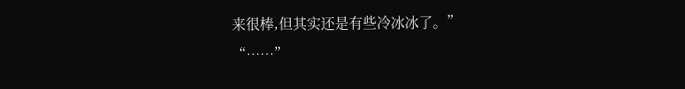来很棒,但其实还是有些冷冰冰了。”
“……”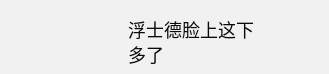浮士德脸上这下多了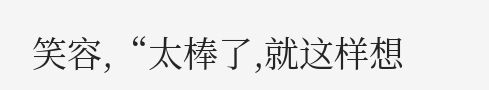笑容,“太棒了,就这样想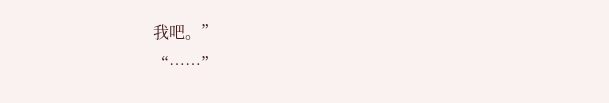我吧。”
“……”